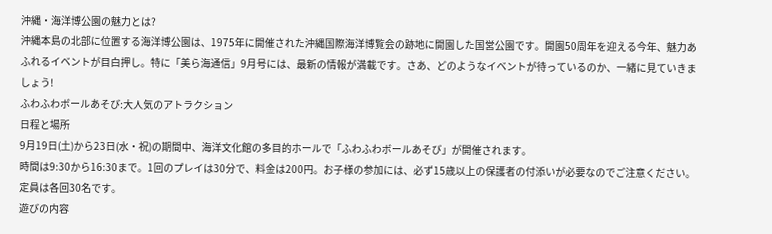沖縄・海洋博公園の魅力とは?
沖縄本島の北部に位置する海洋博公園は、1975年に開催された沖縄国際海洋博覧会の跡地に開園した国営公園です。開園50周年を迎える今年、魅力あふれるイベントが目白押し。特に「美ら海通信」9月号には、最新の情報が満載です。さあ、どのようなイベントが待っているのか、一緒に見ていきましょう!
ふわふわボールあそび:大人気のアトラクション
日程と場所
9月19日(土)から23日(水・祝)の期間中、海洋文化館の多目的ホールで「ふわふわボールあそび」が開催されます。
時間は9:30から16:30まで。1回のプレイは30分で、料金は200円。お子様の参加には、必ず15歳以上の保護者の付添いが必要なのでご注意ください。定員は各回30名です。
遊びの内容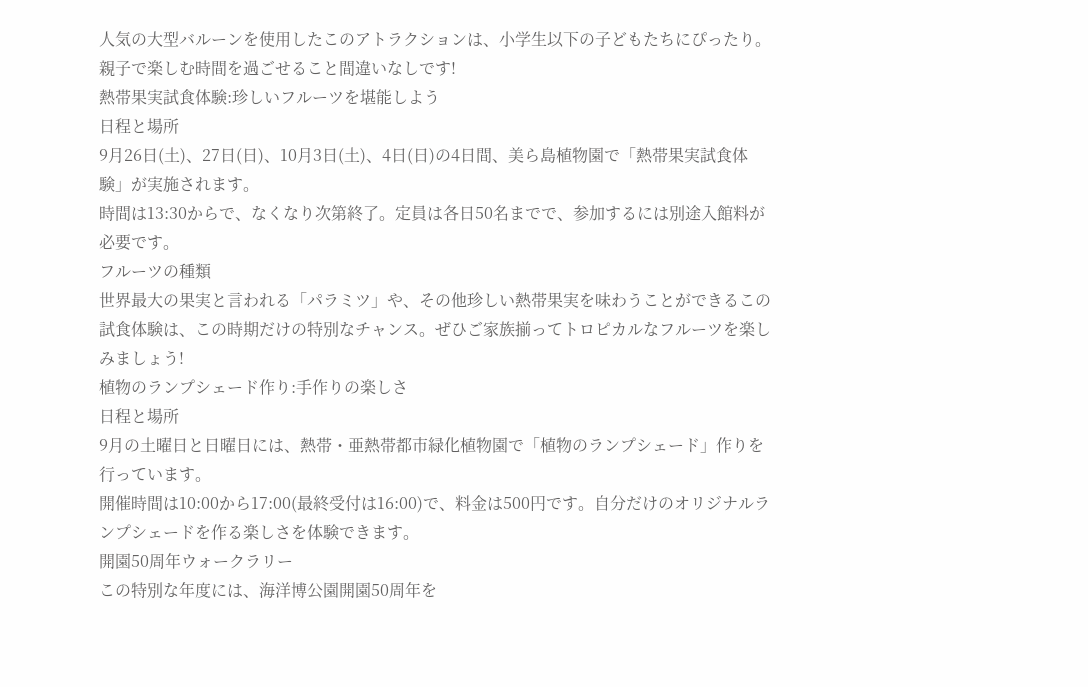人気の大型バルーンを使用したこのアトラクションは、小学生以下の子どもたちにぴったり。親子で楽しむ時間を過ごせること間違いなしです!
熱帯果実試食体験:珍しいフルーツを堪能しよう
日程と場所
9月26日(土)、27日(日)、10月3日(土)、4日(日)の4日間、美ら島植物園で「熱帯果実試食体験」が実施されます。
時間は13:30からで、なくなり次第終了。定員は各日50名までで、参加するには別途入館料が必要です。
フルーツの種類
世界最大の果実と言われる「パラミツ」や、その他珍しい熱帯果実を味わうことができるこの試食体験は、この時期だけの特別なチャンス。ぜひご家族揃ってトロピカルなフルーツを楽しみましょう!
植物のランプシェード作り:手作りの楽しさ
日程と場所
9月の土曜日と日曜日には、熱帯・亜熱帯都市緑化植物園で「植物のランプシェード」作りを行っています。
開催時間は10:00から17:00(最終受付は16:00)で、料金は500円です。自分だけのオリジナルランプシェードを作る楽しさを体験できます。
開園50周年ウォークラリー
この特別な年度には、海洋博公園開園50周年を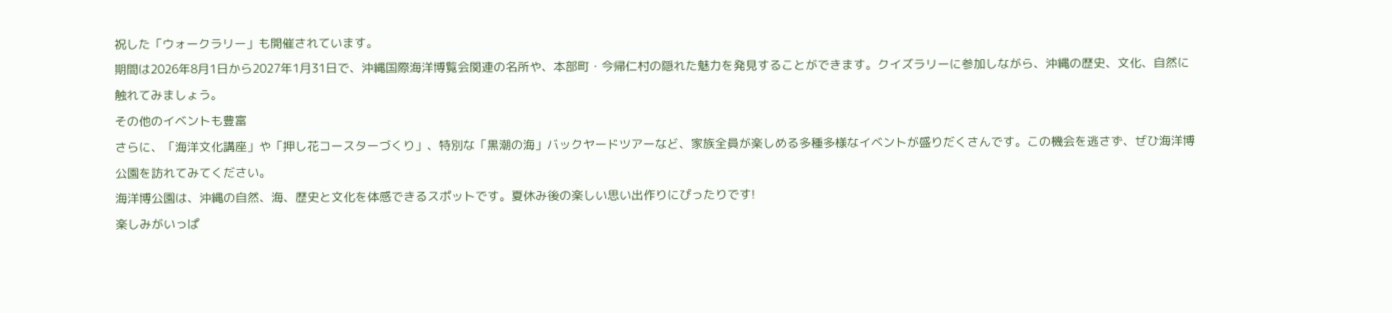祝した「ウォークラリー」も開催されています。
期間は2026年8月1日から2027年1月31日で、沖縄国際海洋博覧会関連の名所や、本部町・今帰仁村の隠れた魅力を発見することができます。クイズラリーに参加しながら、沖縄の歴史、文化、自然に触れてみましょう。
その他のイベントも豊富
さらに、「海洋文化講座」や「押し花コースターづくり」、特別な「黒潮の海」バックヤードツアーなど、家族全員が楽しめる多種多様なイベントが盛りだくさんです。この機会を逃さず、ぜひ海洋博公園を訪れてみてください。
海洋博公園は、沖縄の自然、海、歴史と文化を体感できるスポットです。夏休み後の楽しい思い出作りにぴったりです!
楽しみがいっぱ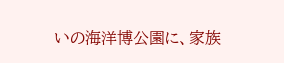いの海洋博公園に、家族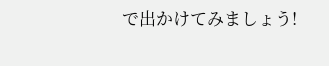で出かけてみましょう!